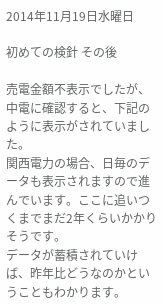2014年11月19日水曜日

初めての検針 その後

売電金額不表示でしたが、中電に確認すると、下記のように表示がされていました。
関西電力の場合、日毎のデータも表示されますので進んでいます。ここに追いつくまでまだ2年くらいかかりそうです。
データが蓄積されていけば、昨年比どうなのかということもわかります。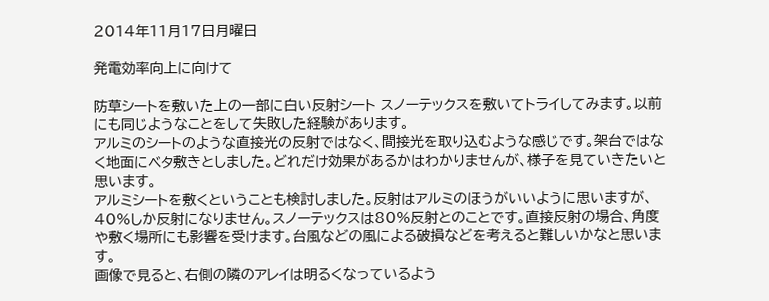2014年11月17日月曜日

発電効率向上に向けて

防草シートを敷いた上の一部に白い反射シート スノーテックスを敷いてトライしてみます。以前にも同じようなことをして失敗した経験があります。
アルミのシートのような直接光の反射ではなく、間接光を取り込むような感じです。架台ではなく地面にベタ敷きとしました。どれだけ効果があるかはわかりませんが、様子を見ていきたいと思います。
アルミシートを敷くということも検討しました。反射はアルミのほうがいいように思いますが、40%しか反射になりません。スノーテックスは80%反射とのことです。直接反射の場合、角度や敷く場所にも影響を受けます。台風などの風による破損などを考えると難しいかなと思います。
画像で見ると、右側の隣のアレイは明るくなっているよう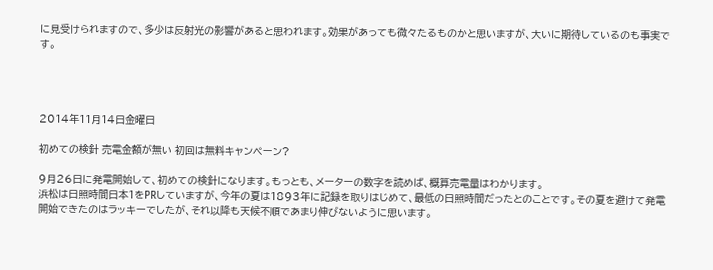に見受けられますので、多少は反射光の影響があると思われます。効果があっても微々たるものかと思いますが、大いに期待しているのも事実です。




2014年11月14日金曜日

初めての検針 売電金額が無い 初回は無料キャンペーン?

9月26日に発電開始して、初めての検針になります。もっとも、メーターの数字を読めば、概算売電量はわかります。
浜松は日照時間日本1をPRしていますが、今年の夏は1893年に記録を取りはじめて、最低の日照時間だったとのことです。その夏を避けて発電開始できたのはラッキーでしたが、それ以降も天候不順であまり伸びないように思います。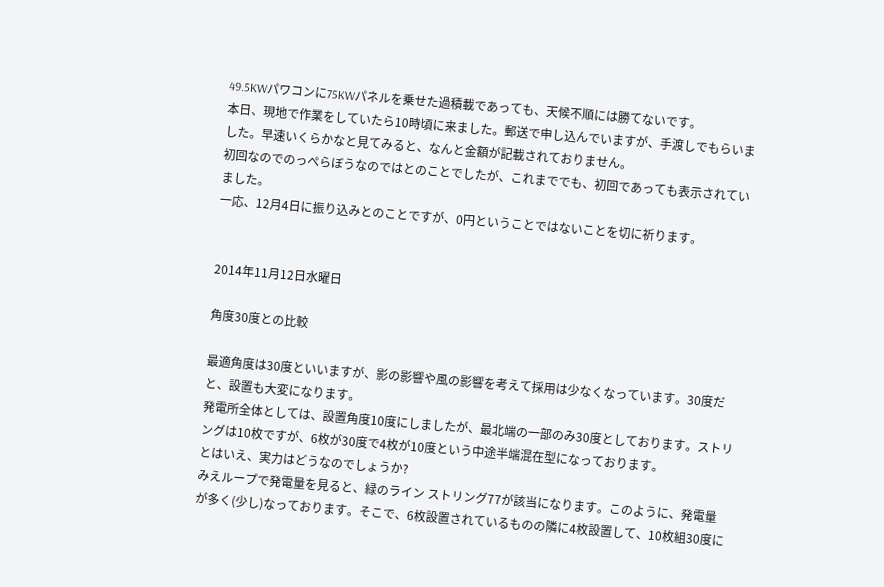49.5KWパワコンに75KWパネルを乗せた過積載であっても、天候不順には勝てないです。
本日、現地で作業をしていたら10時頃に来ました。郵送で申し込んでいますが、手渡しでもらいました。早速いくらかなと見てみると、なんと金額が記載されておりません。
初回なのでのっぺらぼうなのではとのことでしたが、これまででも、初回であっても表示されていました。
一応、12月4日に振り込みとのことですが、0円ということではないことを切に祈ります。


2014年11月12日水曜日

角度30度との比較

最適角度は30度といいますが、影の影響や風の影響を考えて採用は少なくなっています。30度だと、設置も大変になります。
発電所全体としては、設置角度10度にしましたが、最北端の一部のみ30度としております。ストリングは10枚ですが、6枚が30度で4枚が10度という中途半端混在型になっております。
とはいえ、実力はどうなのでしょうか?
みえループで発電量を見ると、緑のライン ストリング77が該当になります。このように、発電量が多く(少し)なっております。そこで、6枚設置されているものの隣に4枚設置して、10枚組30度に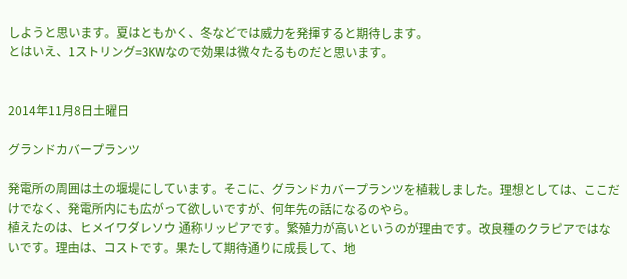しようと思います。夏はともかく、冬などでは威力を発揮すると期待します。
とはいえ、1ストリング=3KWなので効果は微々たるものだと思います。


2014年11月8日土曜日

グランドカバープランツ

発電所の周囲は土の堰堤にしています。そこに、グランドカバープランツを植栽しました。理想としては、ここだけでなく、発電所内にも広がって欲しいですが、何年先の話になるのやら。
植えたのは、ヒメイワダレソウ 通称リッピアです。繁殖力が高いというのが理由です。改良種のクラピアではないです。理由は、コストです。果たして期待通りに成長して、地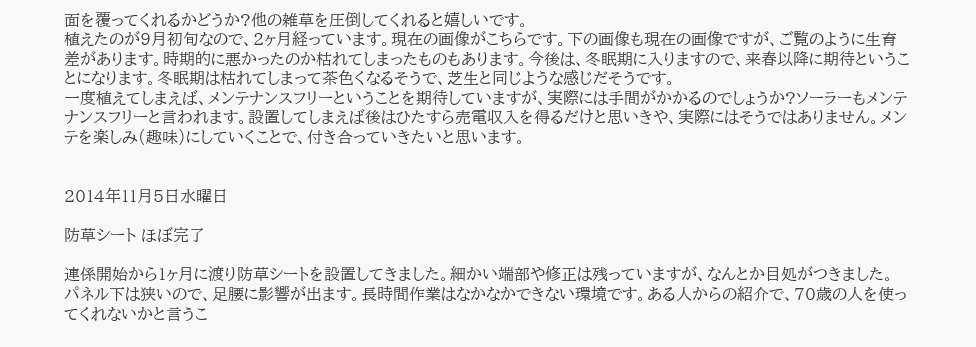面を覆ってくれるかどうか?他の雑草を圧倒してくれると嬉しいです。
植えたのが9月初旬なので、2ヶ月経っています。現在の画像がこちらです。下の画像も現在の画像ですが、ご覧のように生育差があります。時期的に悪かったのか枯れてしまったものもあります。今後は、冬眠期に入りますので、来春以降に期待ということになります。冬眠期は枯れてしまって茶色くなるそうで、芝生と同じような感じだそうです。
一度植えてしまえば、メンテナンスフリーということを期待していますが、実際には手間がかかるのでしょうか?ソーラーもメンテナンスフリーと言われます。設置してしまえば後はひたすら売電収入を得るだけと思いきや、実際にはそうではありません。メンテを楽しみ(趣味)にしていくことで、付き合っていきたいと思います。


2014年11月5日水曜日

防草シート ほぼ完了

連係開始から1ヶ月に渡り防草シートを設置してきました。細かい端部や修正は残っていますが、なんとか目処がつきました。
パネル下は狭いので、足腰に影響が出ます。長時間作業はなかなかできない環境です。ある人からの紹介で、70歳の人を使ってくれないかと言うこ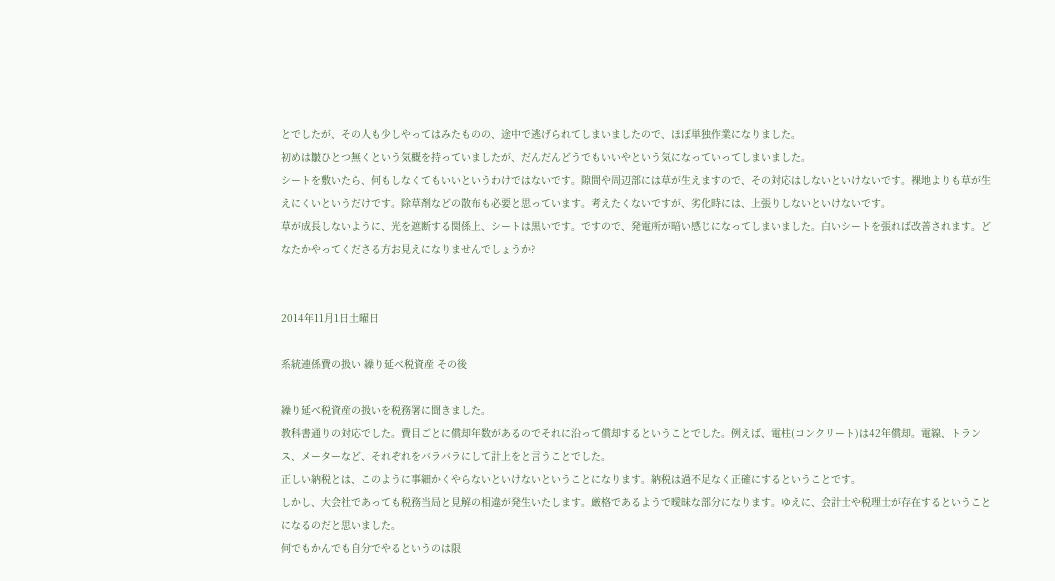とでしたが、その人も少しやってはみたものの、途中で逃げられてしまいましたので、ほぼ単独作業になりました。
初めは皺ひとつ無くという気概を持っていましたが、だんだんどうでもいいやという気になっていってしまいました。
シートを敷いたら、何もしなくてもいいというわけではないです。隙間や周辺部には草が生えますので、その対応はしないといけないです。裸地よりも草が生えにくいというだけです。除草剤などの散布も必要と思っています。考えたくないですが、劣化時には、上張りしないといけないです。
草が成長しないように、光を遮断する関係上、シートは黒いです。ですので、発電所が暗い感じになってしまいました。白いシートを張れば改善されます。どなたかやってくださる方お見えになりませんでしょうか?


2014年11月1日土曜日

系統連係費の扱い 繰り延べ税資産 その後

繰り延べ税資産の扱いを税務署に聞きました。
教科書通りの対応でした。費目ごとに償却年数があるのでそれに沿って償却するということでした。例えば、電柱(コンクリート)は42年償却。電線、トランス、メーターなど、それぞれをバラバラにして計上をと言うことでした。
正しい納税とは、このように事細かくやらないといけないということになります。納税は過不足なく正確にするということです。
しかし、大会社であっても税務当局と見解の相違が発生いたします。厳格であるようで曖昧な部分になります。ゆえに、会計士や税理士が存在するということになるのだと思いました。
何でもかんでも自分でやるというのは限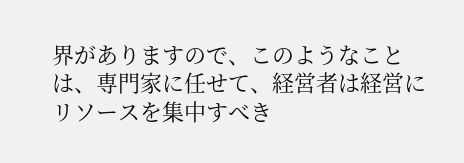界がありますので、このようなことは、専門家に任せて、経営者は経営にリソースを集中すべき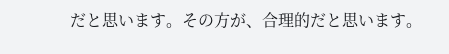だと思います。その方が、合理的だと思います。